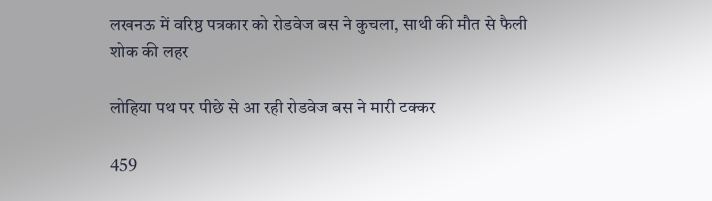लखनऊ में वरिष्ठ पत्रकार को रोडवेज बस ने कुचला, साथी की मौत से फैली शोक की लहर

लोहिया पथ पर पीछे से आ रही रोडवेज बस ने मारी टक्कर

459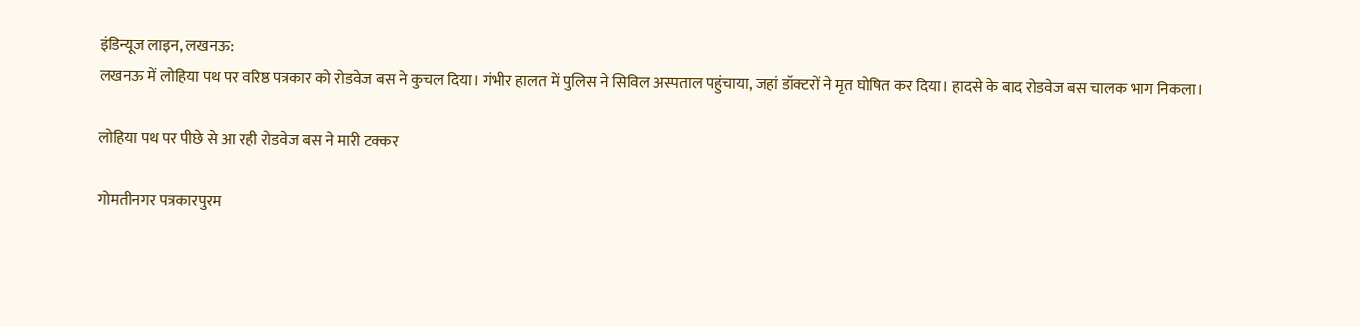इंडिन्यूज लाइन, लखनऊ:
लखनऊ में लोहिया पथ पर वरिष्ठ पत्रकार को रोडवेज बस ने कुचल दिया। गंभीर हालत में पुलिस ने सिविल अस्पताल पहुंचाया, जहां डॉक्टरों ने मृत घोषित कर दिया। हादसे के बाद रोडवेज बस चालक भाग निकला।

लोहिया पथ पर पीछे से आ रही रोडवेज बस ने मारी टक्कर

गोमतीनगर पत्रकारपुरम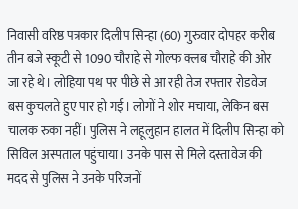निवासी वरिष्ठ पत्रकार दिलीप सिन्हा (60) गुरुवार दोपहर करीब तीन बजे स्कूटी से 1090 चौराहे से गोल्फ क्लब चौराहे की ओर जा रहे थे। लोहिया पथ पर पीछे से आ रही तेज रफ्तार रोडवेज बस कुचलते हुए पार हो गई। लोगों ने शोर मचाया, लेकिन बस चालक रुका नहीं। पुलिस ने लहूलुहान हालत में दिलीप सिन्हा को सिविल अस्पताल पहुंचाया। उनके पास से मिले दस्तावेज की मदद से पुलिस ने उनके परिजनों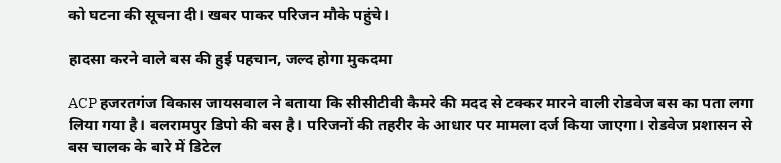को घटना की सूचना दी। खबर पाकर परिजन मौके पहुंचे।

हादसा करने वाले बस की हुई पहचान, जल्द होगा मुकदमा

ACP हजरतगंज विकास जायसवाल ने बताया कि सीसीटीवी कैमरे की मदद से टक्कर मारने वाली रोडवेज बस का पता लगा लिया गया है। बलरामपुर डिपो की बस है। परिजनों की तहरीर के आधार पर मामला दर्ज किया जाएगा। रोडवेज प्रशासन से बस चालक के बारे में डिटेल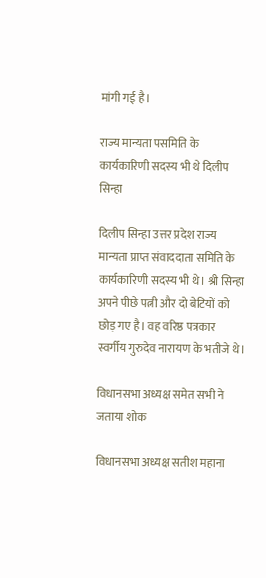मांगी गई है।

राज्य मान्यता पसमिति के कार्यकारिणी सदस्य भी थे दिलीप सिन्हा

दिलीप सिन्हा उत्तर प्रदेश राज्य मान्यता प्राप्त संवाददाता समिति के कार्यकारिणी सदस्य भी थे। श्री सिन्हा अपने पीछे पत्नी और दो बेटियों को छोड़ गए है। वह वरिष्ठ पत्रकार स्वर्गीय गुरुदेव नारायण के भतीजे थे।

विधानसभा अध्यक्ष समेत सभी ने जताया शोक

विधानसभा अध्यक्ष सतीश महाना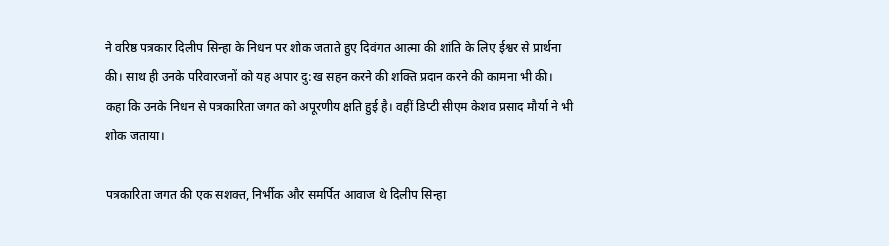ने वरिष्ठ पत्रकार दिलीप सिन्हा के निधन पर शोक जताते हुए दिवंगत आत्मा की शांति के लिए ईश्वर से प्रार्थना की। साथ ही उनके परिवारजनों को यह अपार दु:ख सहन करने की शक्ति प्रदान करने की कामना भी की। कहा कि उनके निधन से पत्रकारिता जगत को अपूरणीय क्षति हुई है। वहीं डिप्टी सीएम केशव प्रसाद मौर्या ने भी शोक जताया।

पत्रकारिता जगत की एक सशक्त, निर्भीक और समर्पित आवाज थे दिलीप सिन्हा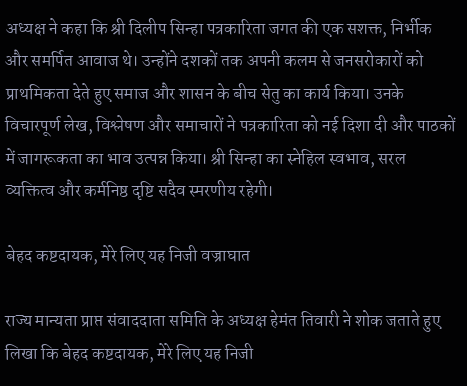अध्यक्ष ने कहा कि श्री दिलीप सिन्हा पत्रकारिता जगत की एक सशक्त, निर्भीक और समर्पित आवाज थे। उन्होंने दशकों तक अपनी कलम से जनसरोकारों को प्राथमिकता देते हुए समाज और शासन के बीच सेतु का कार्य किया। उनके विचारपूर्ण लेख, विश्लेषण और समाचारों ने पत्रकारिता को नई दिशा दी और पाठकों में जागरूकता का भाव उत्पन्न किया। श्री सिन्हा का स्नेहिल स्वभाव, सरल व्यक्तित्व और कर्मनिष्ठ दृष्टि सदैव स्मरणीय रहेगी।

बेहद कष्टदायक, मेरे लिए यह निजी वज्राघात

राज्य मान्यता प्राप्त संवाददाता समिति के अध्यक्ष हेमंत तिवारी ने शोक जताते हुए लिखा कि बेहद कष्टदायक, मेरे लिए यह निजी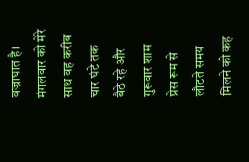वज्राघात है। मंगलवार को मेरे साथ वह करीब चार घंटे तक बैठे रहे और गुरूवार शाम प्रेस रूम से लौटते समय मिलने को कह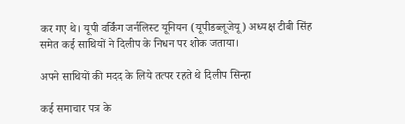कर गए थे। यूपी वर्किंग जर्नलिस्ट यूनियन (यूपीडब्लूजेयू) अध्यक्ष टीबी सिंह समेत कई साथियों ने दिलीप के निधन पर शोक जताया।

अपने साथियों की मदद के लिये तत्पर रहते थे दिलीप सिन्हा

कई समाचार पत्र के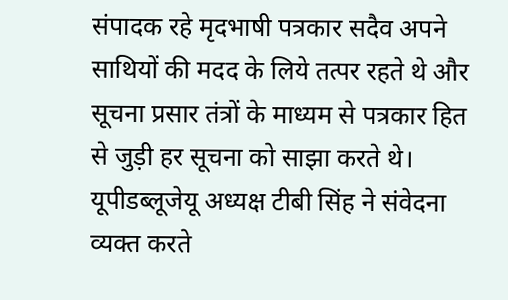संपादक रहे मृदभाषी पत्रकार सदैव अपने साथियों की मदद के लिये तत्पर रहते थे और सूचना प्रसार तंत्रों के माध्यम से पत्रकार हित से जुड़ी हर सूचना को साझा करते थे। यूपीडब्लूजेयू अध्यक्ष टीबी सिंह ने संवेदना व्यक्त करते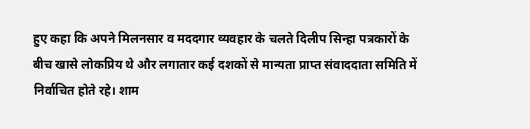हुए कहा कि अपने मिलनसार व मददगार व्यवहार के चलते दिलीप सिन्हा पत्रकारों के बीच खासे लोकप्रिय थे और लगातार कई दशकों से मान्यता प्राप्त संवाददाता समिति में निर्वाचित होते रहे। शाम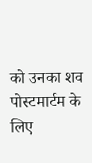को उनका शव पोस्टमार्टम के लिए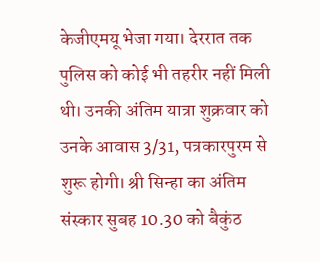केजीएमयू भेजा गया। देररात तक पुलिस को कोई भी तहरीर नहीं मिली थी। उनकी अंतिम यात्रा शुक्रवार को उनके आवास 3/31, पत्रकारपुरम से शुरू होगी। श्री सिन्हा का अंतिम संस्कार सुबह 10.30 को बैकुंठ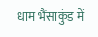धाम भैंसाकुंड में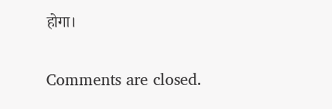होगा।

Comments are closed.